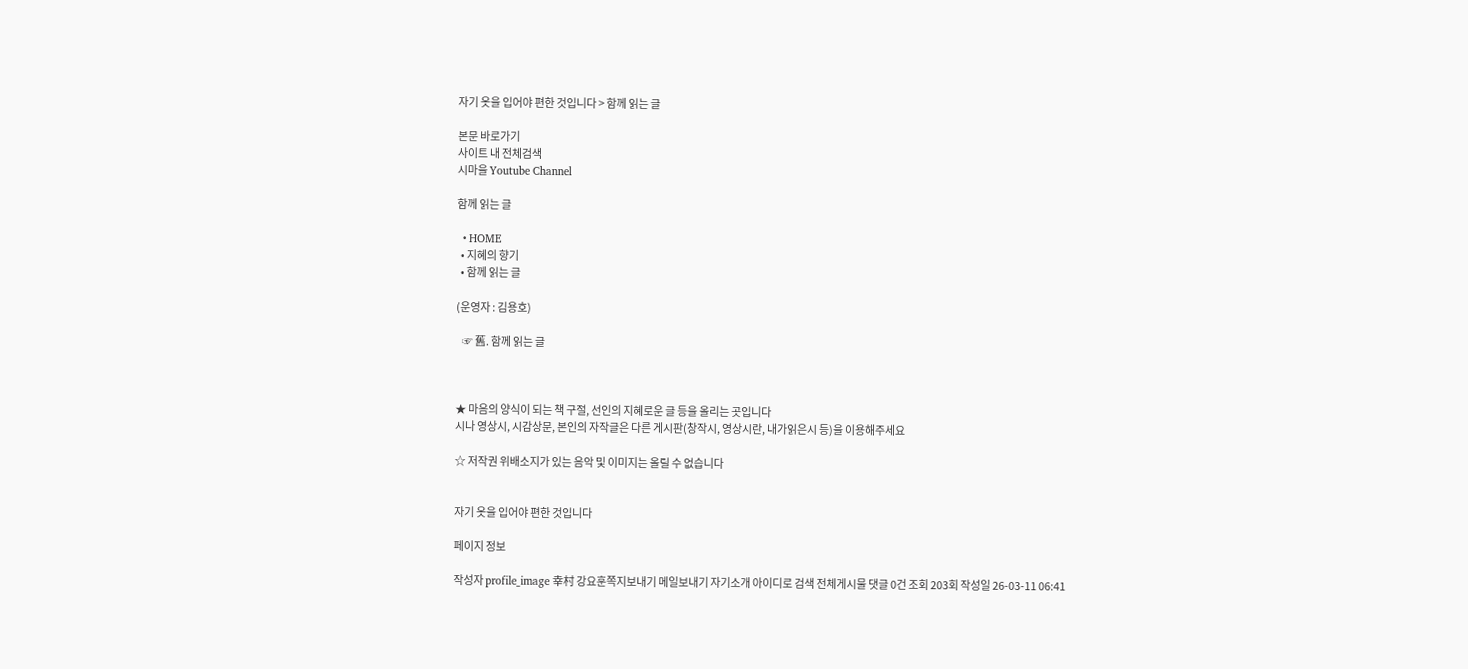자기 옷을 입어야 편한 것입니다 > 함께 읽는 글

본문 바로가기
사이트 내 전체검색
시마을 Youtube Channel

함께 읽는 글

  • HOME
  • 지혜의 향기
  • 함께 읽는 글

(운영자 : 김용호)

   ☞ 舊. 함께 읽는 글



★ 마음의 양식이 되는 책 구절, 선인의 지혜로운 글 등을 올리는 곳입니다
시나 영상시, 시감상문, 본인의 자작글은 다른 게시판(창작시, 영상시란, 내가읽은시 등)을 이용해주세요

☆ 저작권 위배소지가 있는 음악 및 이미지는 올릴 수 없습니다


자기 옷을 입어야 편한 것입니다

페이지 정보

작성자 profile_image 幸村 강요훈쪽지보내기 메일보내기 자기소개 아이디로 검색 전체게시물 댓글 0건 조회 203회 작성일 26-03-11 06:41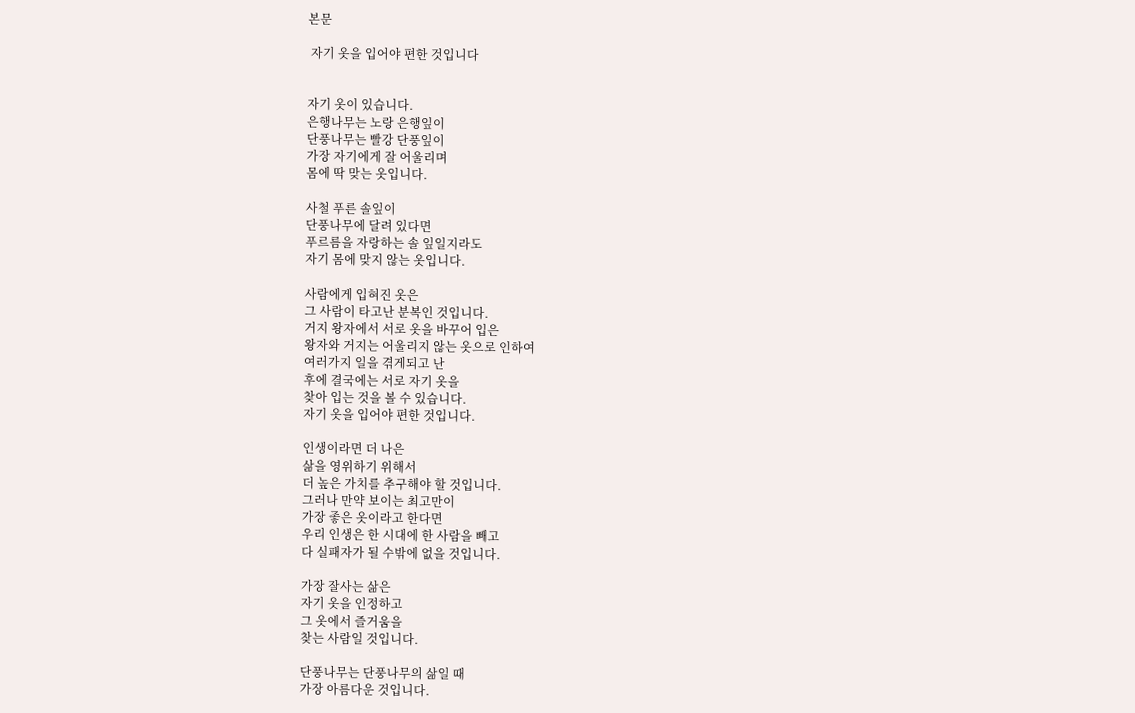본문

 자기 옷을 입어야 편한 것입니다


자기 옷이 있습니다.
은행나무는 노랑 은행잎이
단풍나무는 빨강 단풍잎이
가장 자기에게 잘 어울리며
몸에 딱 맞는 옷입니다.

사철 푸른 솔잎이
단풍나무에 달려 있다면
푸르름을 자랑하는 솔 잎일지라도
자기 몸에 맞지 않는 옷입니다.

사람에게 입혀진 옷은
그 사람이 타고난 분복인 것입니다.
거지 왕자에서 서로 옷을 바꾸어 입은
왕자와 거지는 어울리지 않는 옷으로 인하여
여러가지 일을 겪게되고 난
후에 결국에는 서로 자기 옷을
찾아 입는 것을 볼 수 있습니다.
자기 옷을 입어야 편한 것입니다.

인생이라면 더 나은
삶을 영위하기 위해서
더 높은 가치를 추구해야 할 것입니다.
그러나 만약 보이는 최고만이
가장 좋은 옷이라고 한다면
우리 인생은 한 시대에 한 사람을 빼고
다 실패자가 될 수밖에 없을 것입니다.

가장 잘사는 삶은
자기 옷을 인정하고
그 옷에서 즐거움을
찾는 사람일 것입니다.

단풍나무는 단풍나무의 삶일 때
가장 아름다운 것입니다.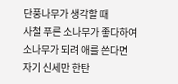단풍나무가 생각할 때
사철 푸른 소나무가 좋다하여
소나무가 되려 애를 쓴다면
자기 신세만 한탄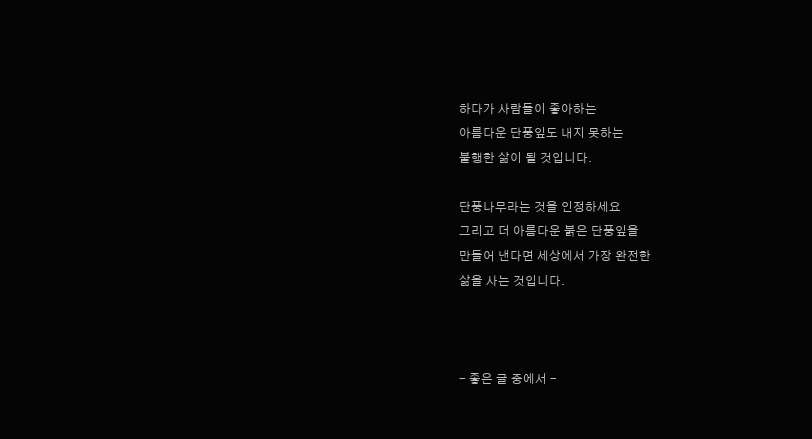하다가 사람들이 좋아하는
아름다운 단풍잎도 내지 못하는
불행한 삶이 될 것입니다.

단풍나무라는 것을 인정하세요
그리고 더 아름다운 붉은 단풍잎을
만들어 낸다면 세상에서 가장 완전한
삶을 사는 것입니다.



- 좋은 글 중에서 -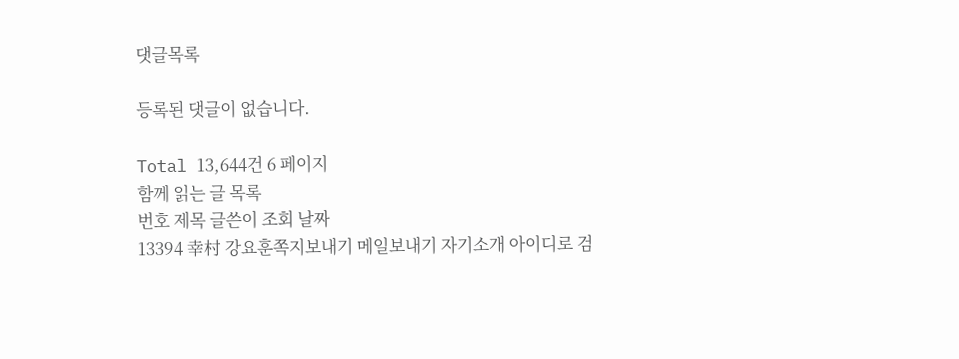댓글목록

등록된 댓글이 없습니다.

Total 13,644건 6 페이지
함께 읽는 글 목록
번호 제목 글쓴이 조회 날짜
13394 幸村 강요훈쪽지보내기 메일보내기 자기소개 아이디로 검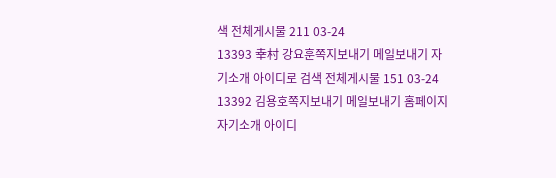색 전체게시물 211 03-24
13393 幸村 강요훈쪽지보내기 메일보내기 자기소개 아이디로 검색 전체게시물 151 03-24
13392 김용호쪽지보내기 메일보내기 홈페이지 자기소개 아이디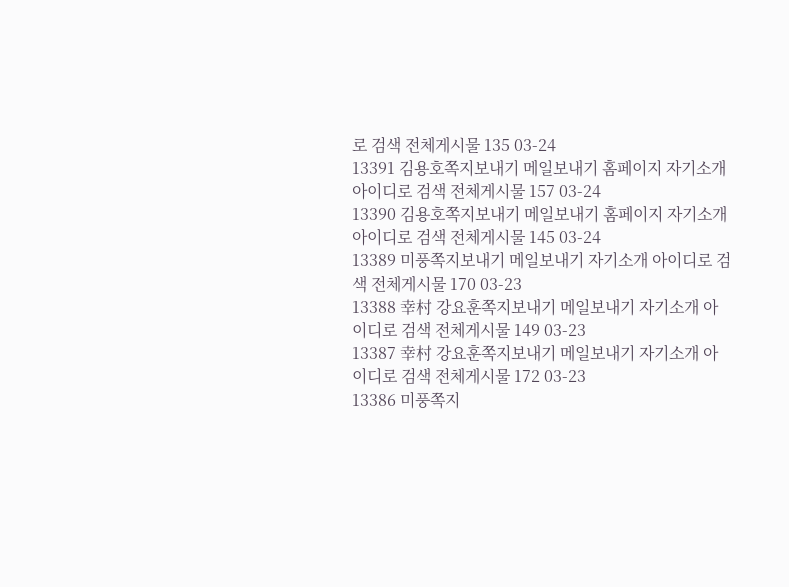로 검색 전체게시물 135 03-24
13391 김용호쪽지보내기 메일보내기 홈페이지 자기소개 아이디로 검색 전체게시물 157 03-24
13390 김용호쪽지보내기 메일보내기 홈페이지 자기소개 아이디로 검색 전체게시물 145 03-24
13389 미풍쪽지보내기 메일보내기 자기소개 아이디로 검색 전체게시물 170 03-23
13388 幸村 강요훈쪽지보내기 메일보내기 자기소개 아이디로 검색 전체게시물 149 03-23
13387 幸村 강요훈쪽지보내기 메일보내기 자기소개 아이디로 검색 전체게시물 172 03-23
13386 미풍쪽지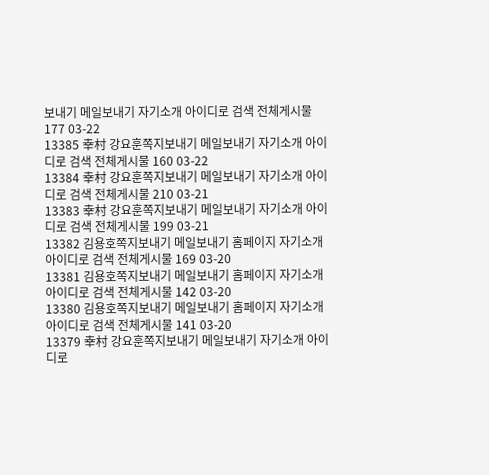보내기 메일보내기 자기소개 아이디로 검색 전체게시물 177 03-22
13385 幸村 강요훈쪽지보내기 메일보내기 자기소개 아이디로 검색 전체게시물 160 03-22
13384 幸村 강요훈쪽지보내기 메일보내기 자기소개 아이디로 검색 전체게시물 210 03-21
13383 幸村 강요훈쪽지보내기 메일보내기 자기소개 아이디로 검색 전체게시물 199 03-21
13382 김용호쪽지보내기 메일보내기 홈페이지 자기소개 아이디로 검색 전체게시물 169 03-20
13381 김용호쪽지보내기 메일보내기 홈페이지 자기소개 아이디로 검색 전체게시물 142 03-20
13380 김용호쪽지보내기 메일보내기 홈페이지 자기소개 아이디로 검색 전체게시물 141 03-20
13379 幸村 강요훈쪽지보내기 메일보내기 자기소개 아이디로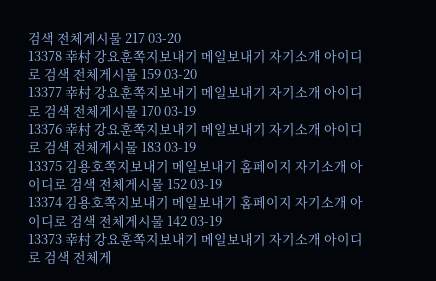검색 전체게시물 217 03-20
13378 幸村 강요훈쪽지보내기 메일보내기 자기소개 아이디로 검색 전체게시물 159 03-20
13377 幸村 강요훈쪽지보내기 메일보내기 자기소개 아이디로 검색 전체게시물 170 03-19
13376 幸村 강요훈쪽지보내기 메일보내기 자기소개 아이디로 검색 전체게시물 183 03-19
13375 김용호쪽지보내기 메일보내기 홈페이지 자기소개 아이디로 검색 전체게시물 152 03-19
13374 김용호쪽지보내기 메일보내기 홈페이지 자기소개 아이디로 검색 전체게시물 142 03-19
13373 幸村 강요훈쪽지보내기 메일보내기 자기소개 아이디로 검색 전체게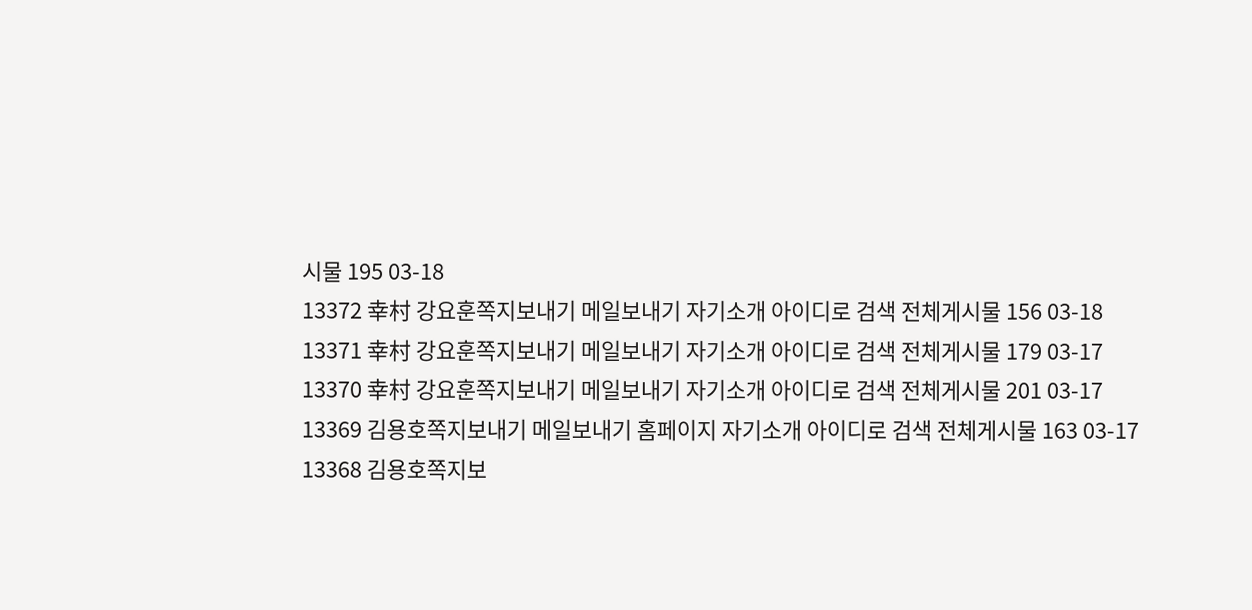시물 195 03-18
13372 幸村 강요훈쪽지보내기 메일보내기 자기소개 아이디로 검색 전체게시물 156 03-18
13371 幸村 강요훈쪽지보내기 메일보내기 자기소개 아이디로 검색 전체게시물 179 03-17
13370 幸村 강요훈쪽지보내기 메일보내기 자기소개 아이디로 검색 전체게시물 201 03-17
13369 김용호쪽지보내기 메일보내기 홈페이지 자기소개 아이디로 검색 전체게시물 163 03-17
13368 김용호쪽지보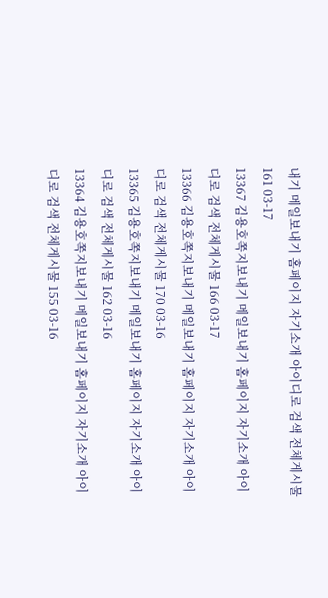내기 메일보내기 홈페이지 자기소개 아이디로 검색 전체게시물 161 03-17
13367 김용호쪽지보내기 메일보내기 홈페이지 자기소개 아이디로 검색 전체게시물 166 03-17
13366 김용호쪽지보내기 메일보내기 홈페이지 자기소개 아이디로 검색 전체게시물 170 03-16
13365 김용호쪽지보내기 메일보내기 홈페이지 자기소개 아이디로 검색 전체게시물 162 03-16
13364 김용호쪽지보내기 메일보내기 홈페이지 자기소개 아이디로 검색 전체게시물 155 03-16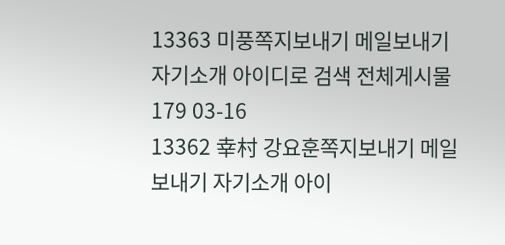13363 미풍쪽지보내기 메일보내기 자기소개 아이디로 검색 전체게시물 179 03-16
13362 幸村 강요훈쪽지보내기 메일보내기 자기소개 아이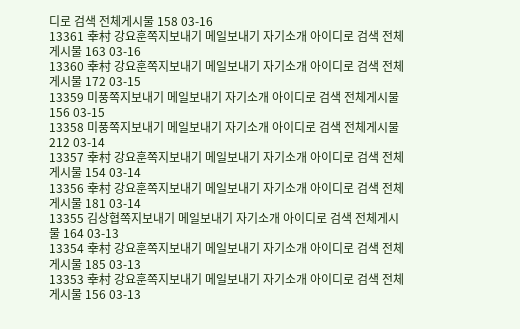디로 검색 전체게시물 158 03-16
13361 幸村 강요훈쪽지보내기 메일보내기 자기소개 아이디로 검색 전체게시물 163 03-16
13360 幸村 강요훈쪽지보내기 메일보내기 자기소개 아이디로 검색 전체게시물 172 03-15
13359 미풍쪽지보내기 메일보내기 자기소개 아이디로 검색 전체게시물 156 03-15
13358 미풍쪽지보내기 메일보내기 자기소개 아이디로 검색 전체게시물 212 03-14
13357 幸村 강요훈쪽지보내기 메일보내기 자기소개 아이디로 검색 전체게시물 154 03-14
13356 幸村 강요훈쪽지보내기 메일보내기 자기소개 아이디로 검색 전체게시물 181 03-14
13355 김상협쪽지보내기 메일보내기 자기소개 아이디로 검색 전체게시물 164 03-13
13354 幸村 강요훈쪽지보내기 메일보내기 자기소개 아이디로 검색 전체게시물 185 03-13
13353 幸村 강요훈쪽지보내기 메일보내기 자기소개 아이디로 검색 전체게시물 156 03-13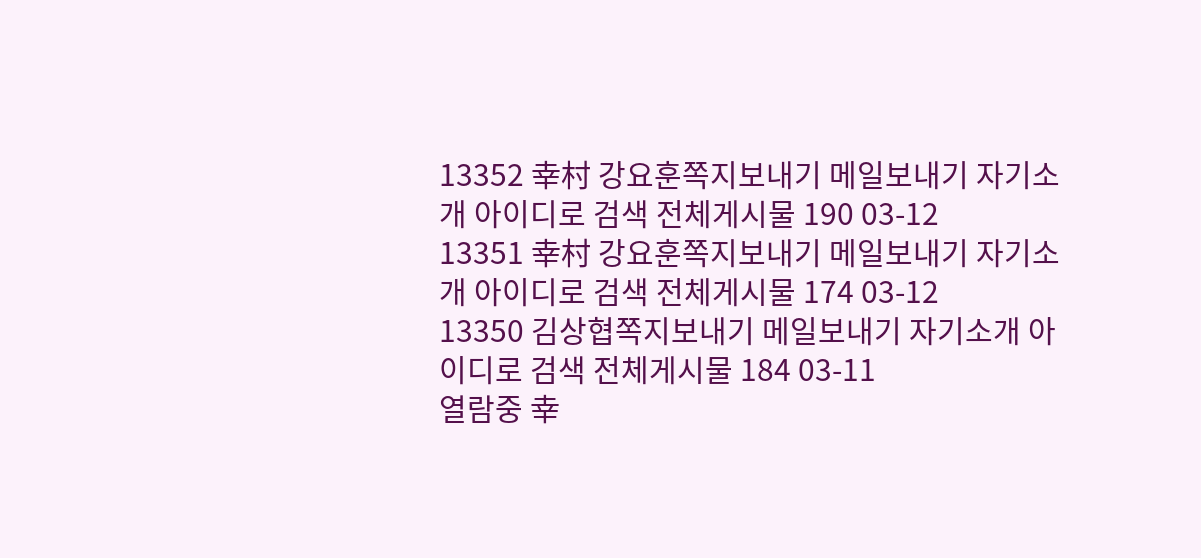13352 幸村 강요훈쪽지보내기 메일보내기 자기소개 아이디로 검색 전체게시물 190 03-12
13351 幸村 강요훈쪽지보내기 메일보내기 자기소개 아이디로 검색 전체게시물 174 03-12
13350 김상협쪽지보내기 메일보내기 자기소개 아이디로 검색 전체게시물 184 03-11
열람중 幸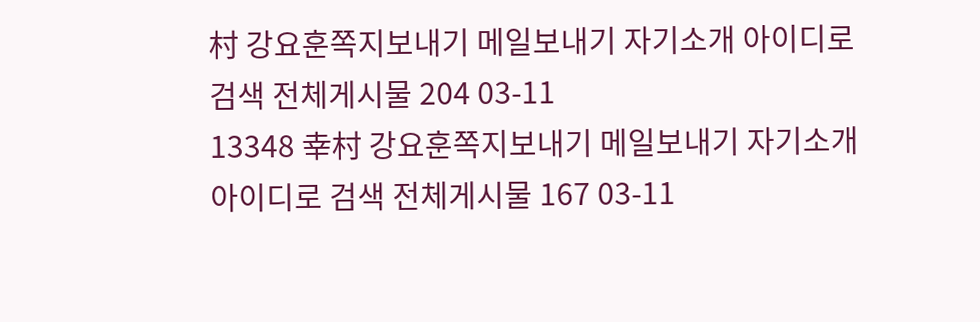村 강요훈쪽지보내기 메일보내기 자기소개 아이디로 검색 전체게시물 204 03-11
13348 幸村 강요훈쪽지보내기 메일보내기 자기소개 아이디로 검색 전체게시물 167 03-11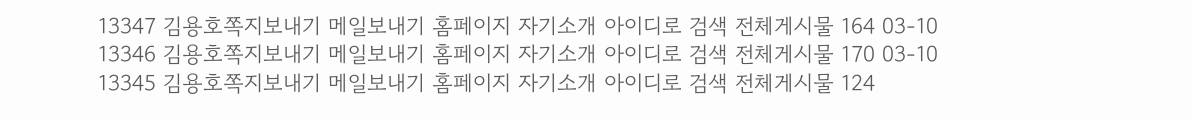13347 김용호쪽지보내기 메일보내기 홈페이지 자기소개 아이디로 검색 전체게시물 164 03-10
13346 김용호쪽지보내기 메일보내기 홈페이지 자기소개 아이디로 검색 전체게시물 170 03-10
13345 김용호쪽지보내기 메일보내기 홈페이지 자기소개 아이디로 검색 전체게시물 124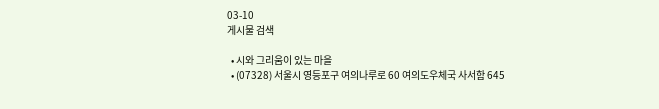03-10
게시물 검색

  • 시와 그리움이 있는 마을
  • (07328) 서울시 영등포구 여의나루로 60 여의도우체국 사서함 645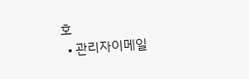호
  • 관리자이메일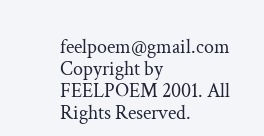feelpoem@gmail.com
Copyright by FEELPOEM 2001. All Rights Reserved.